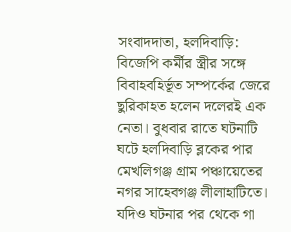সংবাদদাতা, হলদিবাড়ি: বিজেপি কর্মীর স্ত্রীর সঙ্গে বিবাহবহির্ভূত সম্পর্কের জেরে ছুরিকাহত হলেন দলেরই এক নেতা। বুধবার রাতে ঘটনাটি ঘটে হলদিবাড়ি ব্লকের পার মেখলিগঞ্জ গ্ৰাম পঞ্চায়েতের নগর সাহেবগঞ্জ লীলাহাটিতে। যদিও ঘটনার পর থেকে গা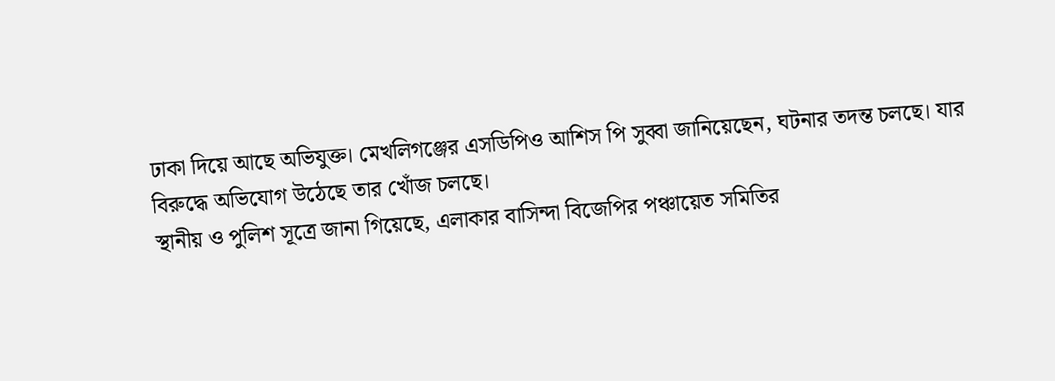ঢাকা দিয়ে আছে অভিযুক্ত। মেখলিগঞ্জের এসডিপিও আশিস পি সুব্বা জানিয়েছেন, ঘটনার তদন্ত চলছে। যার বিরুদ্ধে অভিযোগ উঠেছে তার খোঁজ চলছে।
স্থানীয় ও পুলিশ সূত্রে জানা গিয়েছে, এলাকার বাসিন্দা বিজেপির পঞ্চায়েত সমিতির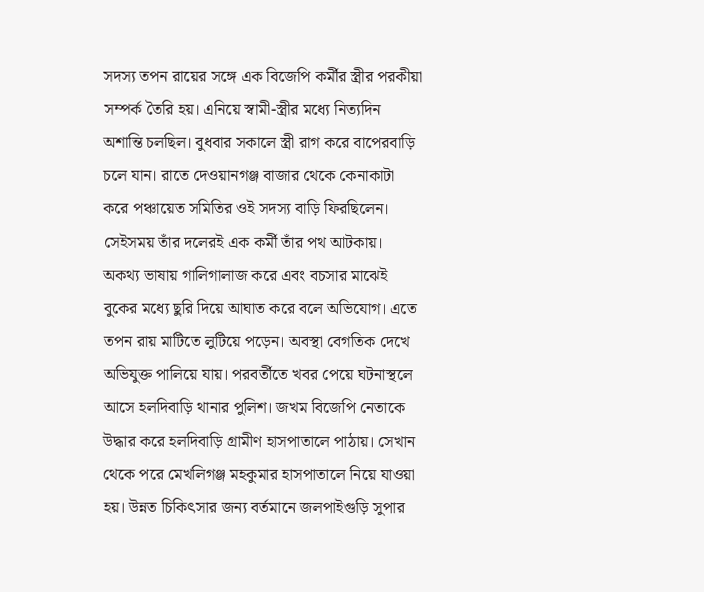সদস্য তপন রায়ের সঙ্গে এক বিজেপি কর্মীর স্ত্রীর পরকীয়া সম্পর্ক তৈরি হয়। এনিয়ে স্বামী-স্ত্রীর মধ্যে নিত্যদিন অশান্তি চলছিল। বুধবার সকালে স্ত্রী রাগ করে বাপেরবাড়ি চলে যান। রাতে দেওয়ানগঞ্জ বাজার থেকে কেনাকাটা করে পঞ্চায়েত সমিতির ওই সদস্য বাড়ি ফিরছিলেন। সেইসময় তাঁর দলেরই এক কর্মী তাঁর পথ আটকায়। অকথ্য ভাষায় গালিগালাজ করে এবং বচসার মাঝেই বুকের মধ্যে ছুরি দিয়ে আঘাত করে বলে অভিযোগ। এতে তপন রায় মাটিতে লুটিয়ে পড়েন। অবস্থা বেগতিক দেখে অভিযুক্ত পালিয়ে যায়। পরবর্তীতে খবর পেয়ে ঘটনাস্থলে আসে হলদিবাড়ি থানার পুলিশ। জখম বিজেপি নেতাকে উদ্ধার করে হলদিবাড়ি গ্ৰামীণ হাসপাতালে পাঠায়। সেখান থেকে পরে মেখলিগঞ্জ মহকুমার হাসপাতালে নিয়ে যাওয়া হয়। উন্নত চিকিৎসার জন্য বর্তমানে জলপাইগুড়ি সুপার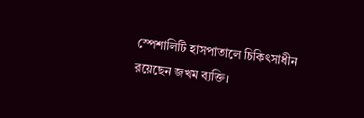স্পেশালিটি হাসপাতালে চিকিৎসাধীন রয়েছেন জখম ব্যক্তি।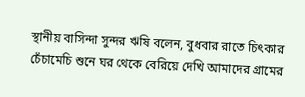স্থানীয় বাসিন্দা সুন্দর ঋষি বলেন, বুধবার রাতে চিৎকার চেঁচামেচি শুনে ঘর থেকে বেরিয়ে দেখি আমাদের গ্রামের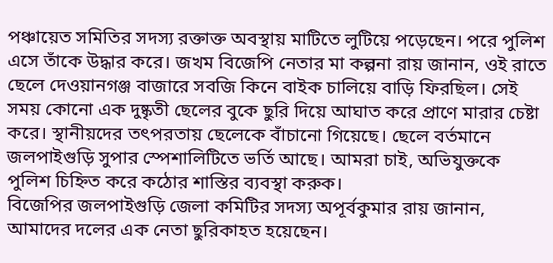পঞ্চায়েত সমিতির সদস্য রক্তাক্ত অবস্থায় মাটিতে লুটিয়ে পড়েছেন। পরে পুলিশ এসে তাঁকে উদ্ধার করে। জখম বিজেপি নেতার মা কল্পনা রায় জানান, ওই রাতে ছেলে দেওয়ানগঞ্জ বাজারে সবজি কিনে বাইক চালিয়ে বাড়ি ফিরছিল। সেই সময় কোনো এক দুষ্কৃতী ছেলের বুকে ছুরি দিয়ে আঘাত করে প্রাণে মারার চেষ্টা করে। স্থানীয়দের তৎপরতায় ছেলেকে বাঁচানো গিয়েছে। ছেলে বর্তমানে জলপাইগুড়ি সুপার স্পেশালিটিতে ভর্তি আছে। আমরা চাই, অভিযুক্তকে পুলিশ চিহ্নিত করে কঠোর শাস্তির ব্যবস্থা করুক।
বিজেপির জলপাইগুড়ি জেলা কমিটির সদস্য অপূর্বকুমার রায় জানান, আমাদের দলের এক নেতা ছুরিকাহত হয়েছেন।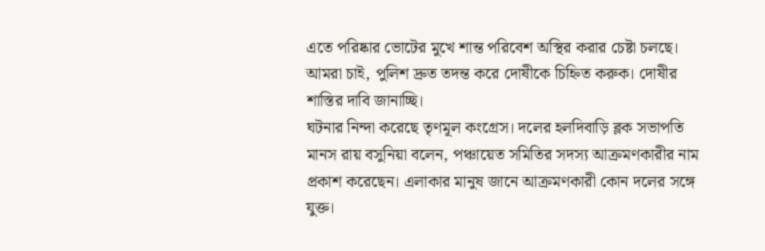এতে পরিষ্কার ভোটের মুখে শান্ত পরিবেশ অস্থির করার চেষ্টা চলছে। আমরা চাই, পুলিশ দ্রুত তদন্ত করে দোষীকে চিহ্নিত করুক। দোষীর শাস্তির দাবি জানাচ্ছি।
ঘটনার নিন্দা করেছে তৃণমূল কংগ্রেস। দলের হলদিবাড়ি ব্লক সভাপতি মানস রায় বসুনিয়া বলেন, পঞ্চায়েত সমিতির সদস্য আক্রমণকারীর নাম প্রকাশ করেছেন। এলাকার মানুষ জানে আক্রমণকারী কোন দলের সঙ্গে যুক্ত।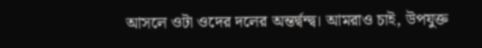আসলে ওটা ওদের দলের অন্তর্দ্বন্দ্ব। আমরাও চাই, উপযুক্ত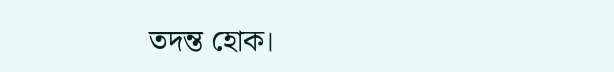তদন্ত হোক।